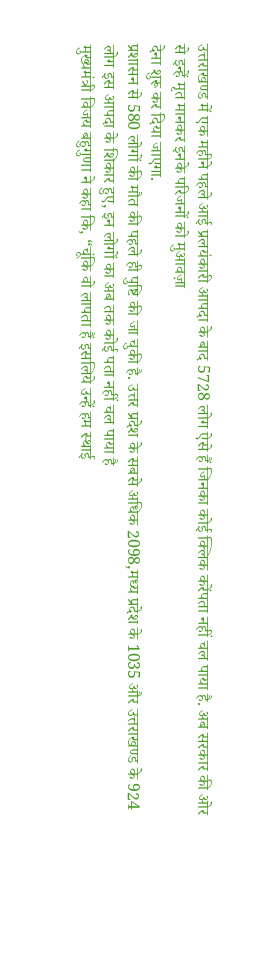उत्तराखण्ड में एक महीने पहले आई प्रलयंकारी आपदा के बाद 5728 लोग ऐसे हैं जिनका कोई क्लिक करेंपता नहीं चल पाया है. अब सरकार की ओर से इन्हें मृत मानकर इनके परिजनों को मुआवज़ा
देना शुरू कर दिया जाएगा.
प्रशासन से 580 लोगों की मौत की पहले ही पुष्टि की जा चुकी है. उत्तर प्रदेश के सबसे अधिक 2098,मध्य प्रदेश के 1035 और उत्तराखण्ड के 924 लोग इस आपदा के शिकार हुए, इन लोगों का अब तक कोई पता नहीं चल पाया है
मुख्यमंत्री विजय बहुगुणा ने कहा कि, “चूंकि वो लापता हैं इसलिये उन्हें हम स्थाई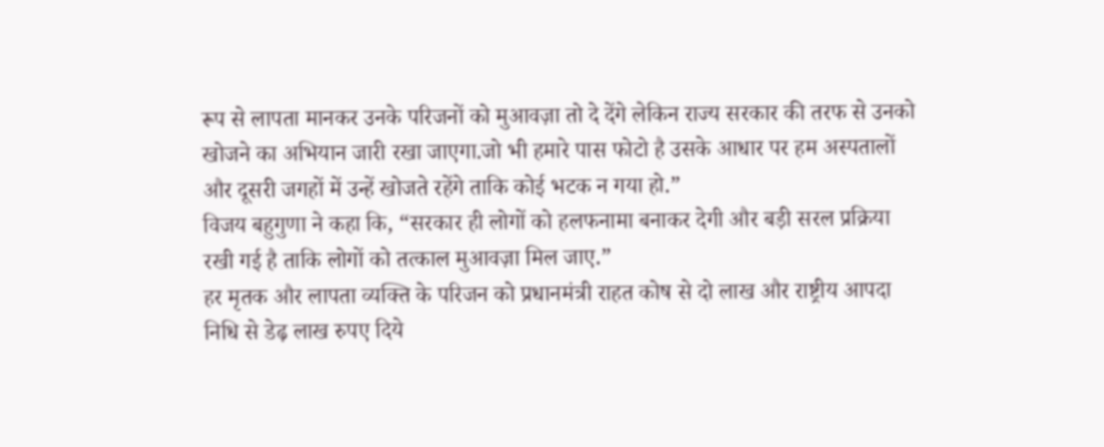रूप से लापता मानकर उनके परिजनों को मुआवज़ा तो दे देंगे लेकिन राज्य सरकार की तरफ से उनको खोजने का अभियान जारी रखा जाएगा.जो भी हमारे पास फोटो है उसके आधार पर हम अस्पतालों और दूसरी जगहों में उन्हें खोजते रहेंगे ताकि कोई भटक न गया हो.”
विजय बहुगुणा ने कहा कि, “सरकार ही लोगों को हलफनामा बनाकर देगी और बड़ी सरल प्रक्रिया रखी गई है ताकि लोगों को तत्काल मुआवज़ा मिल जाए.”
हर मृतक और लापता व्यक्ति के परिजन को प्रधानमंत्री राहत कोष से दो लाख और राष्ट्रीय आपदा निधि से डेढ़ लाख रुपए दिये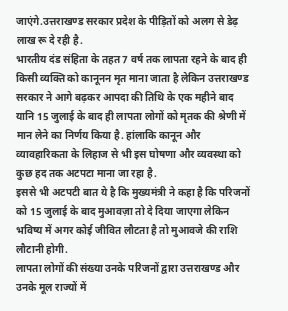जाएंगे.उत्तराखण्ड सरकार प्रदेश के पीड़ितों को अलग से डेढ़ लाख रू दे रही है.
भारतीय दंड संहिता के तहत 7 वर्ष तक लापता रहने के बाद ही किसी व्यक्ति को कानूनन मृत माना जाता है लेकिन उत्तराखण्ड सरकार ने आगे बढ़कर आपदा की तिथि के एक महीने बाद यानि 15 जुलाई के बाद ही लापता लोगों को मृतक की श्रेणी में मान लेने का निर्णय किया है. हांलाकि कानून और व्यावहारिकता के लिहाज से भी इस घोषणा और व्यवस्था को कुछ हद तक अटपटा माना जा रहा है.
इससे भी अटपटी बात ये है कि मुख्यमंत्री ने कहा है कि परिजनों को 15 जुलाई के बाद मुआवज़ा तो दे दिया जाएगा लेकिन भविष्य में अगर कोई जीवित लौटता है तो मुआवजे की राशि लौटानी होगी.
लापता लोगों की संख्या उनके परिजनों द्वारा उत्तराखण्ड और उनके मूल राज्यों में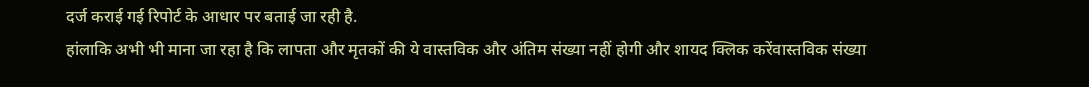दर्ज कराई गई रिपोर्ट के आधार पर बताई जा रही है.
हांलाकि अभी भी माना जा रहा है कि लापता और मृतकों की ये वास्तविक और अंतिम संख्या नहीं होगी और शायद क्लिक करेंवास्तविक संख्या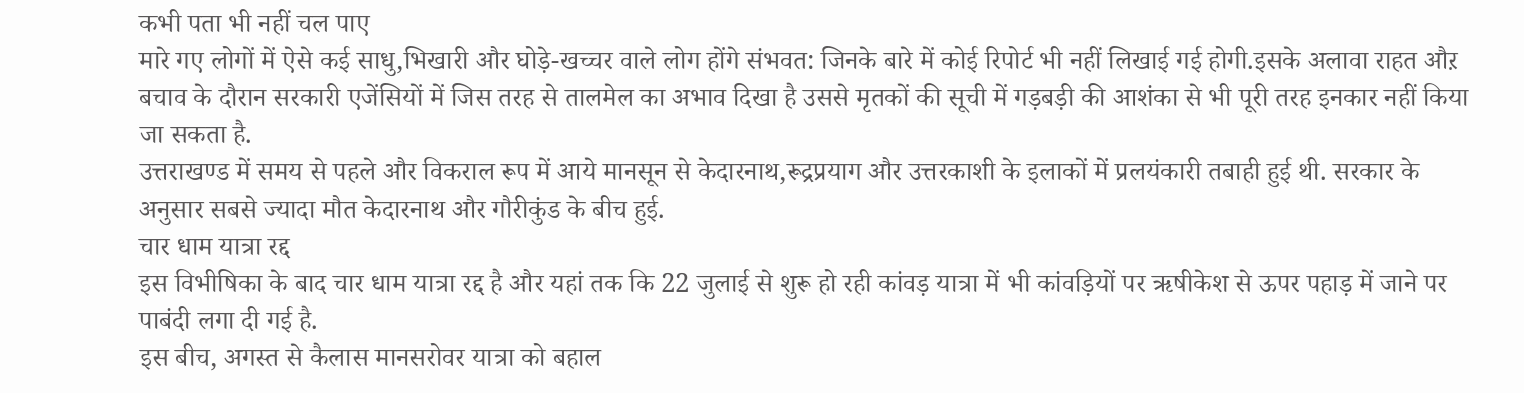कभी पता भी नहीं चल पाए
मारे गए लोगों में ऐसे कई साधु,भिखारी और घोड़े-खच्चर वाले लोग होंगे संभवत: जिनके बारे में कोई रिपोर्ट भी नहीं लिखाई गई होगी.इसके अलावा राहत औऱ बचाव के दौरान सरकारी एजेंसियों में जिस तरह से तालमेल का अभाव दिखा है उससे मृतकों की सूची में गड़बड़ी की आशंका से भी पूरी तरह इनकार नहीं किया जा सकता है.
उत्तराखण्ड में समय से पहले और विकराल रूप में आये मानसून से केदारनाथ,रूद्रप्रयाग और उत्तरकाशी के इलाकों में प्रलयंकारी तबाही हुई थी. सरकार के अनुसार सबसे ज्यादा मौत केदारनाथ और गौरीकुंड के बीच हुई.
चार धाम यात्रा रद्द
इस विभीषिका के बाद चार धाम यात्रा रद्द है और यहां तक कि 22 जुलाई से शुरू हो रही कांवड़ यात्रा में भी कांवड़ियों पर ऋषीकेश से ऊपर पहाड़ में जाने पर पाबंदी लगा दी गई है.
इस बीच, अगस्त से कैलास मानसरोवर यात्रा को बहाल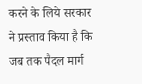करने के लिये सरकार ने प्रस्ताव किया है कि जब तक पैदल मार्ग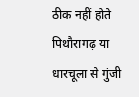ठीक नहीं होते पिथौरागढ़ या धारचूला से गुंजी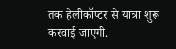तक हेलीकॉप्टर से यात्रा शुरू करवाई जाएगी.